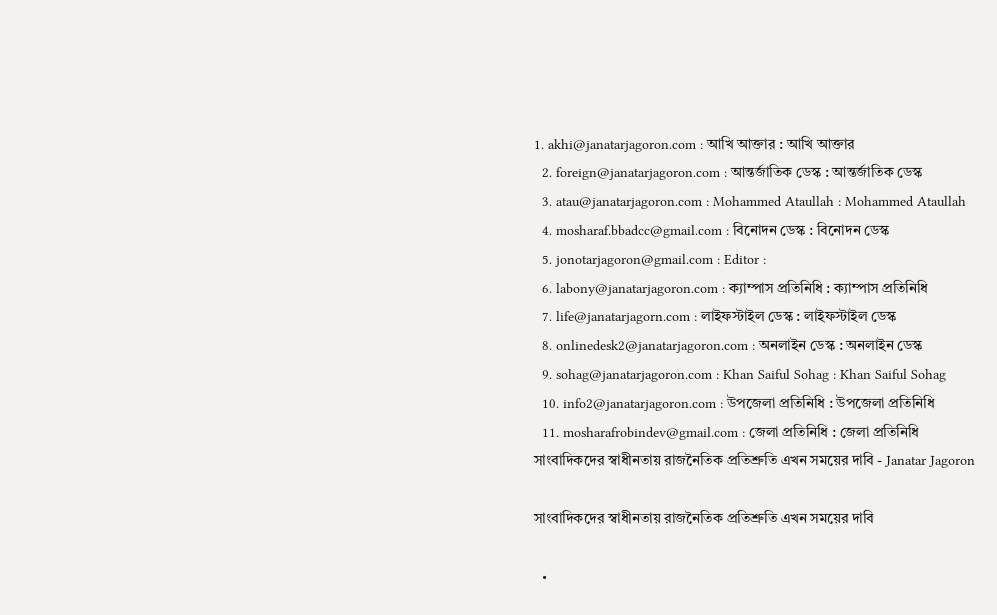1. akhi@janatarjagoron.com : আখি আক্তার : আখি আক্তার
  2. foreign@janatarjagoron.com : আন্তর্জাতিক ডেস্ক : আন্তর্জাতিক ডেস্ক
  3. atau@janatarjagoron.com : Mohammed Ataullah : Mohammed Ataullah
  4. mosharaf.bbadcc@gmail.com : বিনোদন ডেস্ক : বিনোদন ডেস্ক
  5. jonotarjagoron@gmail.com : Editor :
  6. labony@janatarjagoron.com : ক্যাম্পাস প্রতিনিধি : ক্যাম্পাস প্রতিনিধি
  7. life@janatarjagorn.com : লাইফস্টাইল ডেস্ক : লাইফস্টাইল ডেস্ক
  8. onlinedesk2@janatarjagoron.com : অনলাইন ডেস্ক : অনলাইন ডেস্ক
  9. sohag@janatarjagoron.com : Khan Saiful Sohag : Khan Saiful Sohag
  10. info2@janatarjagoron.com : উপজেলা প্রতিনিধি : উপজেলা প্রতিনিধি
  11. mosharafrobindev@gmail.com : জেলা প্রতিনিধি : জেলা প্রতিনিধি
সাংবাদিকদের স্বাধীনতায় রাজনৈতিক প্রতিশ্রুতি এখন সময়ের দাবি - Janatar Jagoron

সাংবাদিকদের স্বাধীনতায় রাজনৈতিক প্রতিশ্রুতি এখন সময়ের দাবি

  •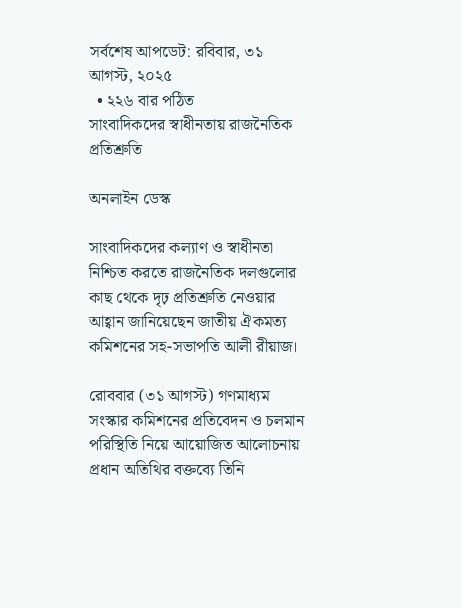সর্বশেষ আপডেট: রবিবার, ৩১ আগস্ট, ২০২৫
  • ২২৬ বার পঠিত
সাংবাদিকদের স্বাধীনতায় রাজনৈতিক প্রতিশ্রুতি

অনলাইন ডেস্ক

সাংবাদিকদের কল্যাণ ও স্বাধীনতা নিশ্চিত করতে রাজনৈতিক দলগুলোর কাছ থেকে দৃঢ় প্রতিশ্রুতি নেওয়ার আহ্বান জানিয়েছেন জাতীয় ঐকমত্য কমিশনের সহ-সভাপতি আলী রীয়াজ।

রোববার (৩১ আগস্ট) গণমাধ্যম সংস্কার কমিশনের প্রতিবেদন ও চলমান পরিস্থিতি নিয়ে আয়োজিত আলোচনায় প্রধান অতিথির বক্তব্যে তিনি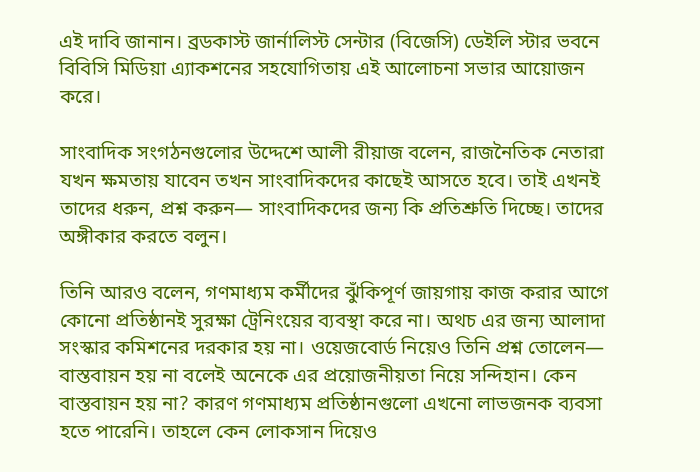এই দাবি জানান। ব্রডকাস্ট জার্নালিস্ট সেন্টার (বিজেসি) ডেইলি স্টার ভবনে বিবিসি মিডিয়া এ্যাকশনের সহযোগিতায় এই আলোচনা সভার আয়োজন করে।

সাংবাদিক সংগঠনগুলোর উদ্দেশে আলী রীয়াজ বলেন, রাজনৈতিক নেতারা যখন ক্ষমতায় যাবেন তখন সাংবাদিকদের কাছেই আসতে হবে। তাই এখনই তাদের ধরুন, প্রশ্ন করুন— সাংবাদিকদের জন্য কি প্রতিশ্রুতি দিচ্ছে। তাদের অঙ্গীকার করতে বলুন।

তিনি আরও বলেন, গণমাধ্যম কর্মীদের ঝুঁকিপূর্ণ জায়গায় কাজ করার আগে কোনো প্রতিষ্ঠানই সুরক্ষা ট্রেনিংয়ের ব্যবস্থা করে না। অথচ এর জন্য আলাদা সংস্কার কমিশনের দরকার হয় না। ওয়েজবোর্ড নিয়েও তিনি প্রশ্ন তোলেন— বাস্তবায়ন হয় না বলেই অনেকে এর প্রয়োজনীয়তা নিয়ে সন্দিহান। কেন বাস্তবায়ন হয় না? কারণ গণমাধ্যম প্রতিষ্ঠানগুলো এখনো লাভজনক ব্যবসা হতে পারেনি। তাহলে কেন লোকসান দিয়েও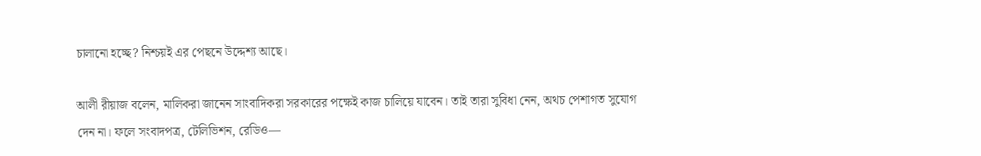চালানো হচ্ছে? নিশ্চয়ই এর পেছনে উদ্দেশ্য আছে।

আলী রীয়াজ বলেন, মালিকরা জানেন সাংবাদিকরা সরকারের পক্ষেই কাজ চালিয়ে যাবেন। তাই তারা সুবিধা নেন, অথচ পেশাগত সুযোগ দেন না। ফলে সংবাদপত্র, টেলিভিশন, রেডিও—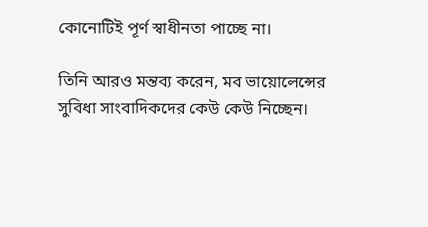কোনোটিই পূর্ণ স্বাধীনতা পাচ্ছে না।

তিনি আরও মন্তব্য করেন, মব ভায়োলেন্সের সুবিধা সাংবাদিকদের কেউ কেউ নিচ্ছেন।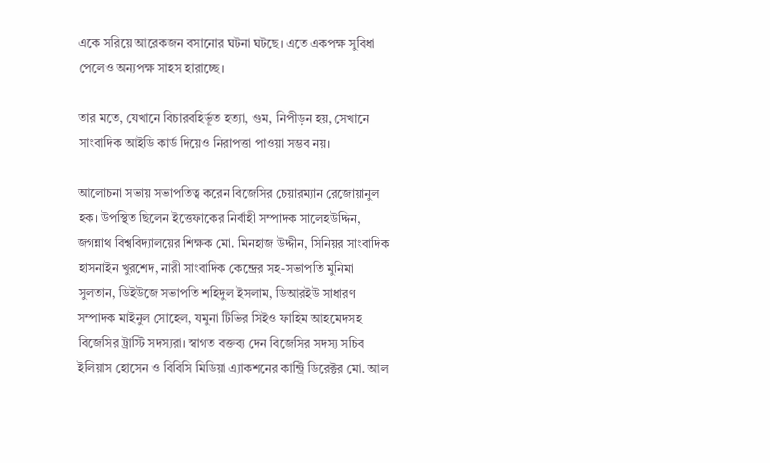একে সরিয়ে আরেকজন বসানোর ঘটনা ঘটছে। এতে একপক্ষ সুবিধা পেলেও অন্যপক্ষ সাহস হারাচ্ছে।

তার মতে, যেখানে বিচারবহির্ভূত হত্যা, গুম, নিপীড়ন হয়, সেখানে সাংবাদিক আইডি কার্ড দিয়েও নিরাপত্তা পাওয়া সম্ভব নয়।

আলোচনা সভায় সভাপতিত্ব করেন বিজেসির চেয়ারম্যান রেজোয়ানুল হক। উপস্থিত ছিলেন ইত্তেফাকের নির্বাহী সম্পাদক সালেহউদ্দিন, জগন্নাথ বিশ্ববিদ্যালয়ের শিক্ষক মো. মিনহাজ উদ্দীন, সিনিয়র সাংবাদিক হাসনাইন খুরশেদ, নারী সাংবাদিক কেন্দ্রের সহ-সভাপতি মুনিমা সুলতান, ডিইউজে সভাপতি শহিদুল ইসলাম, ডিআরইউ সাধারণ সম্পাদক মাইনুল সোহেল, যমুনা টিভির সিইও ফাহিম আহমেদসহ বিজেসির ট্রাস্টি সদস্যরা। স্বাগত বক্তব্য দেন বিজেসির সদস্য সচিব ইলিয়াস হোসেন ও বিবিসি মিডিয়া এ্যাকশনের কান্ট্রি ডিরেক্টর মো. আল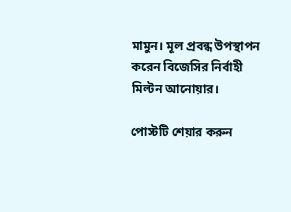মামুন। মূল প্রবন্ধ উপস্থাপন করেন বিজেসির নির্বাহী মিল্টন আনোয়ার।

পোস্টটি শেয়ার করুন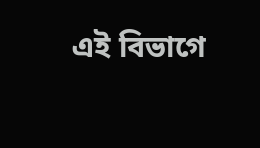এই বিভাগে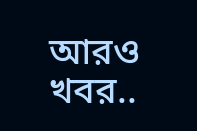আরও খবর..